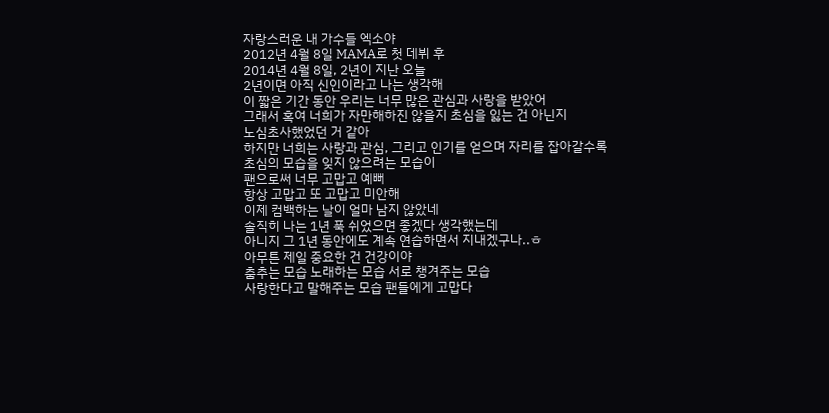자랑스러운 내 가수들 엑소야
2012년 4월 8일 MAMA로 첫 데뷔 후
2014년 4월 8일, 2년이 지난 오늘
2년이면 아직 신인이라고 나는 생각해
이 짧은 기간 동안 우리는 너무 많은 관심과 사랑을 받았어
그래서 혹여 너희가 자만해하진 않을지 초심을 잃는 건 아닌지
노심초사했었던 거 같아
하지만 너희는 사랑과 관심, 그리고 인기를 얻으며 자리를 잡아갈수록
초심의 모습을 잊지 않으려는 모습이
팬으로써 너무 고맙고 예뻐
항상 고맙고 또 고맙고 미안해
이제 컴백하는 날이 얼마 남지 않았네
솔직히 나는 1년 푹 쉬었으면 좋겠다 생각했는데
아니지 그 1년 동안에도 계속 연습하면서 지내겠구나..ㅎ
아무튼 제일 중요한 건 건강이야
춤추는 모습 노래하는 모습 서로 챙겨주는 모습
사랑한다고 말해주는 모습 팬들에게 고맙다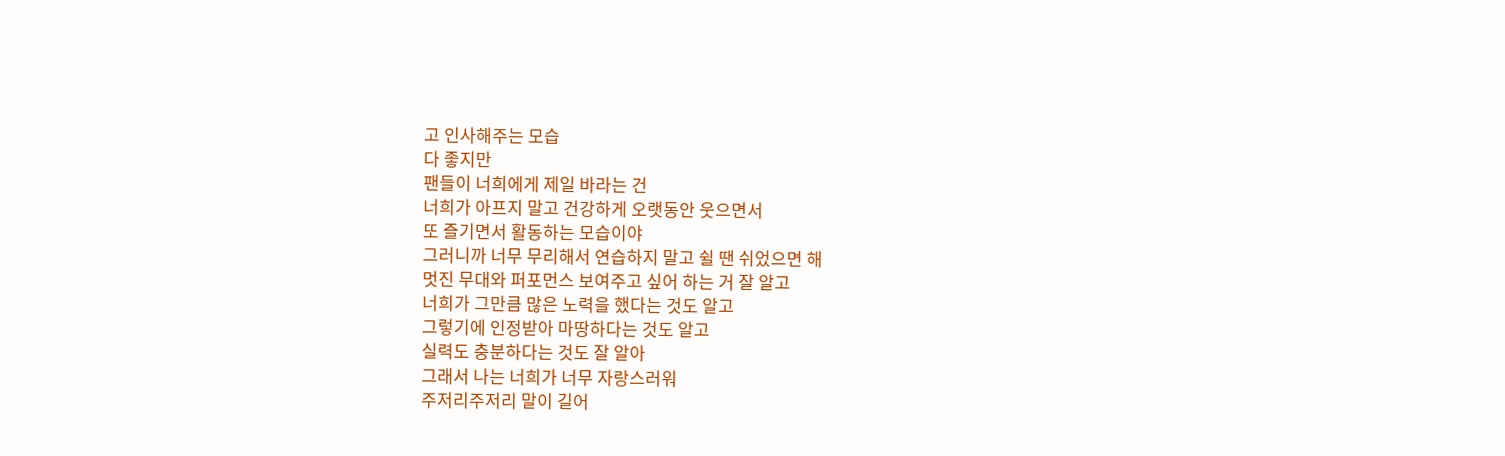고 인사해주는 모습
다 좋지만
팬들이 너희에게 제일 바라는 건
너희가 아프지 말고 건강하게 오랫동안 웃으면서
또 즐기면서 활동하는 모습이야
그러니까 너무 무리해서 연습하지 말고 쉴 땐 쉬었으면 해
멋진 무대와 퍼포먼스 보여주고 싶어 하는 거 잘 알고
너희가 그만큼 많은 노력을 했다는 것도 알고
그렇기에 인정받아 마땅하다는 것도 알고
실력도 충분하다는 것도 잘 알아
그래서 나는 너희가 너무 자랑스러워
주저리주저리 말이 길어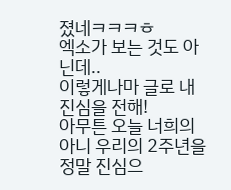졌네ㅋㅋㅋㅎ
엑소가 보는 것도 아닌데..
이렇게나마 글로 내 진심을 전해!
아무튼 오늘 너희의 아니 우리의 2주년을 정말 진심으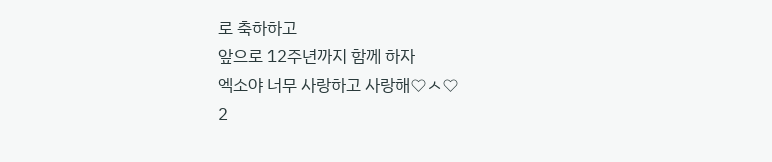로 축하하고
앞으로 12주년까지 함께 하자
엑소야 너무 사랑하고 사랑해♡ㅅ♡
2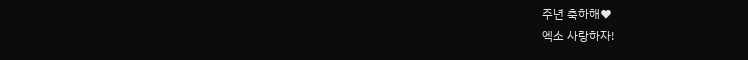주년 축하해♥
엑소 사랑하자!